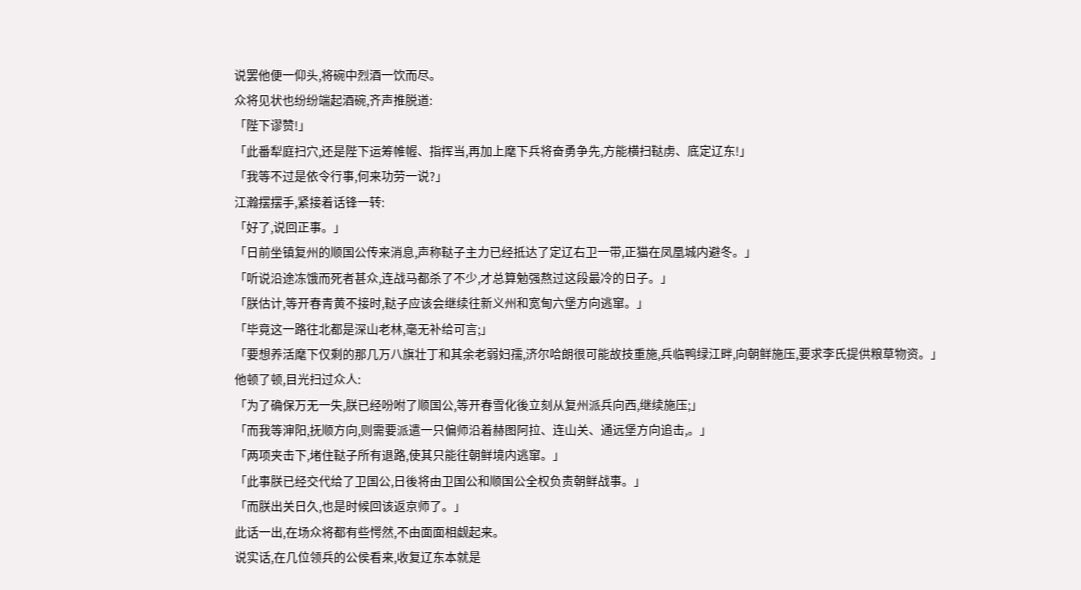说罢他便一仰头,将碗中烈酒一饮而尽。
众将见状也纷纷端起酒碗,齐声推脱道:
「陛下谬赞!」
「此番犁庭扫穴,还是陛下运筹帷幄、指挥当,再加上麾下兵将奋勇争先,方能横扫鞑虏、底定辽东!」
「我等不过是依令行事,何来功劳一说?」
江瀚摆摆手,紧接着话锋一转:
「好了,说回正事。」
「日前坐镇复州的顺国公传来消息,声称鞑子主力已经抵达了定辽右卫一带,正猫在凤凰城内避冬。」
「听说沿途冻饿而死者甚众,连战马都杀了不少,才总算勉强熬过这段最冷的日子。」
「朕估计,等开春青黄不接时,鞑子应该会继续往新义州和宽甸六堡方向逃窜。」
「毕竟这一路往北都是深山老林,毫无补给可言;」
「要想养活麾下仅剩的那几万八旗壮丁和其余老弱妇孺,济尔哈朗很可能故技重施,兵临鸭绿江畔,向朝鲜施压,要求李氏提供粮草物资。」
他顿了顿,目光扫过众人:
「为了确保万无一失,朕已经吩咐了顺国公,等开春雪化後立刻从复州派兵向西,继续施压;」
「而我等渖阳,抚顺方向,则需要派遣一只偏师沿着赫图阿拉、连山关、通远堡方向追击,。」
「两项夹击下,堵住鞑子所有退路,使其只能往朝鲜境内逃窜。」
「此事朕已经交代给了卫国公,日後将由卫国公和顺国公全权负责朝鲜战事。」
「而朕出关日久,也是时候回该返京师了。」
此话一出,在场众将都有些愕然,不由面面相觑起来。
说实话,在几位领兵的公侯看来,收复辽东本就是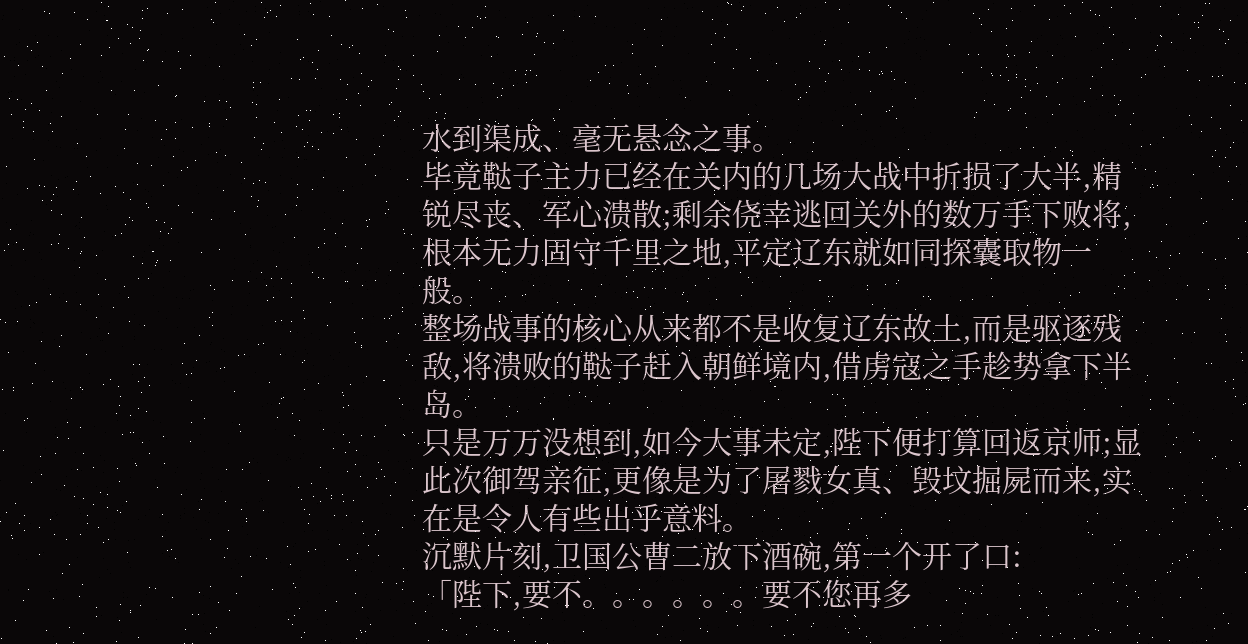水到渠成、毫无悬念之事。
毕竟鞑子主力已经在关内的几场大战中折损了大半,精锐尽丧、军心溃散;剩余侥幸逃回关外的数万手下败将,根本无力固守千里之地,平定辽东就如同探囊取物一般。
整场战事的核心从来都不是收复辽东故土,而是驱逐残敌,将溃败的鞑子赶入朝鲜境内,借虏寇之手趁势拿下半岛。
只是万万没想到,如今大事未定,陛下便打算回返京师;显此次御驾亲征,更像是为了屠戮女真、毁坟掘屍而来,实在是令人有些出乎意料。
沉默片刻,卫国公曹二放下酒碗,第一个开了口:
「陛下,要不。。。。。。要不您再多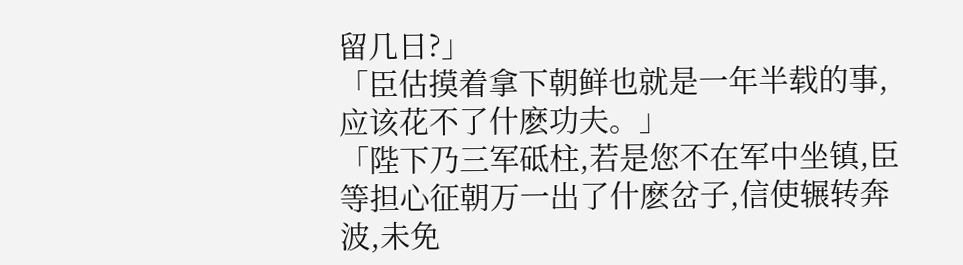留几日?」
「臣估摸着拿下朝鲜也就是一年半载的事,应该花不了什麽功夫。」
「陛下乃三军砥柱,若是您不在军中坐镇,臣等担心征朝万一出了什麽岔子,信使辗转奔波,未免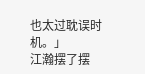也太过耽误时机。」
江瀚摆了摆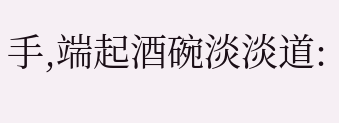手,端起酒碗淡淡道: